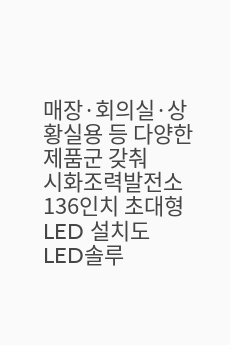매장·회의실·상황실용 등 다양한 제품군 갖춰
시화조력발전소 136인치 초대형 LED 설치도
LED솔루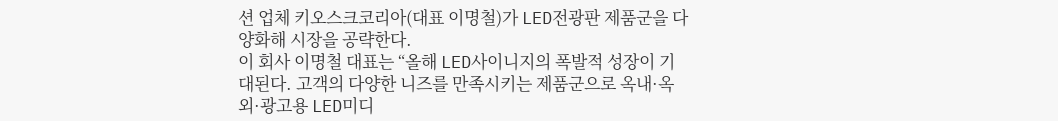션 업체 키오스크코리아(대표 이명철)가 LED전광판 제품군을 다양화해 시장을 공략한다.
이 회사 이명철 대표는 “올해 LED사이니지의 폭발적 성장이 기대된다. 고객의 다양한 니즈를 만족시키는 제품군으로 옥내·옥외·광고용 LED미디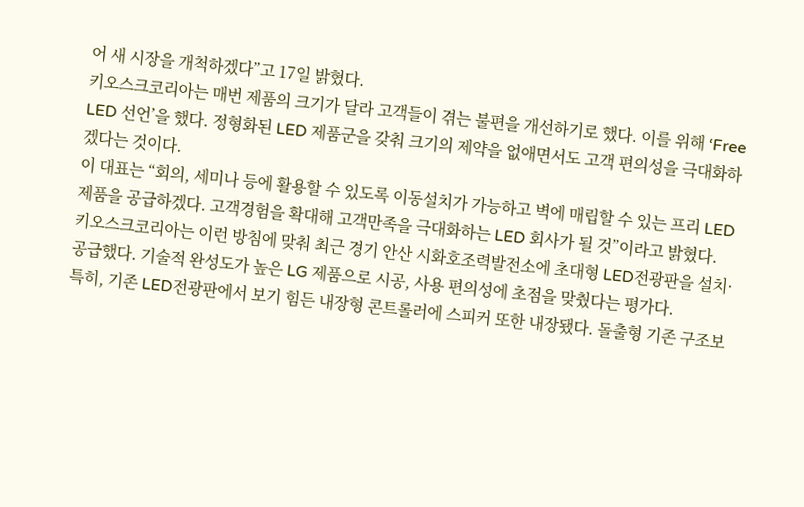어 새 시장을 개척하겠다”고 17일 밝혔다.
키오스크코리아는 매번 제품의 크기가 달라 고객들이 겪는 불편을 개선하기로 했다. 이를 위해 ‘Free LED 선언’을 했다. 정형화된 LED 제품군을 갖춰 크기의 제약을 없애면서도 고객 편의성을 극대화하겠다는 것이다.
이 대표는 “회의, 세미나 등에 활용할 수 있도록 이동설치가 가능하고 벽에 매립할 수 있는 프리 LED 제품을 공급하겠다. 고객경험을 확대해 고객만족을 극대화하는 LED 회사가 될 것”이라고 밝혔다.
키오스크코리아는 이런 방침에 맞춰 최근 경기 안산 시화호조력발전소에 초대형 LED전광판을 설치·공급했다. 기술적 완성도가 높은 LG 제품으로 시공, 사용 편의성에 초점을 맞췄다는 평가다.
특히, 기존 LED전광판에서 보기 힘든 내장형 콘트롤러에 스피커 또한 내장됐다. 돌출형 기존 구조보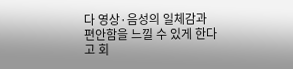다 영상·음성의 일체감과 편안함을 느낄 수 있게 한다고 회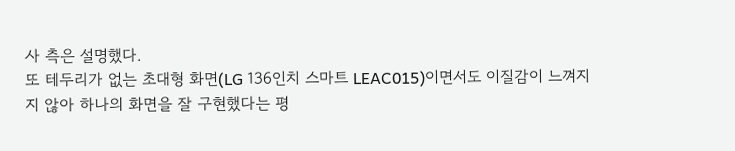사 측은 설명했다.
또 테두리가 없는 초대형 화면(LG 136인치 스마트 LEAC015)이면서도 이질감이 느껴지지 않아 하나의 화면을 잘 구현했다는 평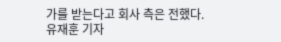가를 받는다고 회사 측은 전했다.
유재훈 기자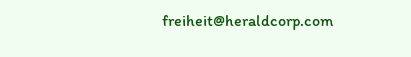freiheit@heraldcorp.com